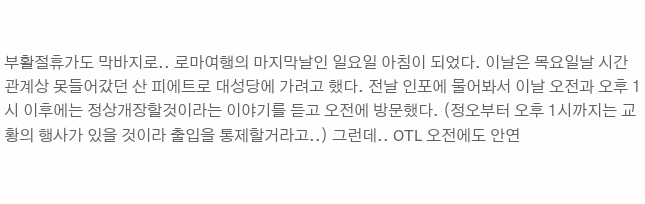부활절휴가도 막바지로.. 로마여행의 마지막날인 일요일 아침이 되었다. 이날은 목요일날 시간관계상 못들어갔던 산 피에트로 대성당에 가려고 했다. 전날 인포에 물어봐서 이날 오전과 오후 1시 이후에는 정상개장할것이라는 이야기를 듣고 오전에 방문했다. (정오부터 오후 1시까지는 교황의 행사가 있을 것이라 출입을 통제할거라고..) 그런데.. OTL 오전에도 안연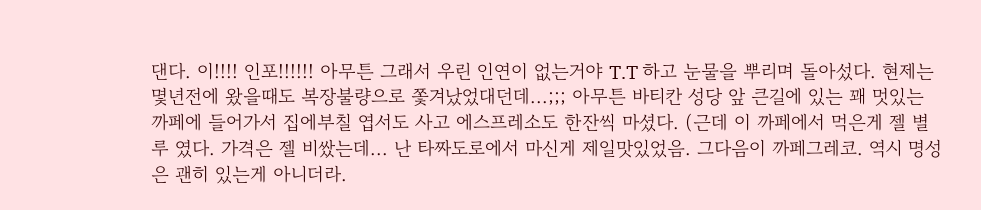댄다. 이!!!! 인포!!!!!! 아무튼 그래서 우린 인연이 없는거야 T.T 하고 눈물을 뿌리며 돌아섰다. 현제는 몇년전에 왔을때도 복장불량으로 쫓겨났었대던데...;;; 아무튼 바티칸 성당 앞 큰길에 있는 꽤 멋있는 까페에 들어가서 집에부칠 엽서도 사고 에스프레소도 한잔씩 마셨다. (근데 이 까페에서 먹은게 젤 별루 였다. 가격은 젤 비쌌는데... 난 타짜도로에서 마신게 제일맛있었음. 그다음이 까페그레코. 역시 명성은 괜히 있는게 아니더라.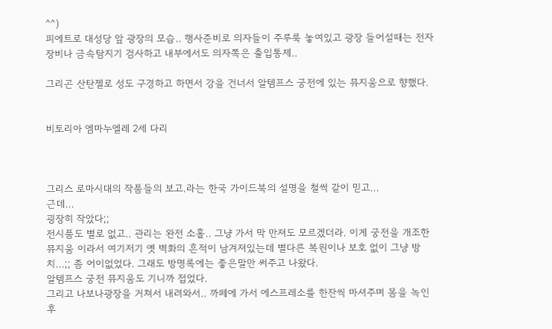^^)
피에트로 대성당 앞 광장의 모습.. 행사준비로 의자들이 주루룩 놓여있고 광장 들어설때는 전자장비나 금속탐지기 검사하고 내부에서도 의자쪽은 출입통제..

그리곤 산탄젤로 성도 구경하고 하면서 강을 건너서 알템프스 궁전에 있는 뮤지움으로 향했다.


비토리아 엠마누엘레 2세 다리



그리스 로마시대의 작품들의 보고.라는 한국 가이드북의 설명을 철썩 같이 믿고...
근데...
굉장히 작았다;;
전시품도 별로 없고.. 관리는 완전 소홀.. 그냥 가서 막 만져도 모르겠더라. 이게 궁전을 개조한 뮤지움 이라서 여기저기 옛 벽화의 흔적이 남겨져있는데 별다른 복원이나 보호 없이 그냥 방치...;; 좀 어이없었다. 그래도 방명록에는 좋은말만 써주고 나왔다.
알템프스 궁전 뮤지움도 기니까 접었다.
그리고 나보나광장을 거쳐서 내려와서.. 까페에 가서 에스프레소를 한잔씩 마셔주며 몸을 녹인 후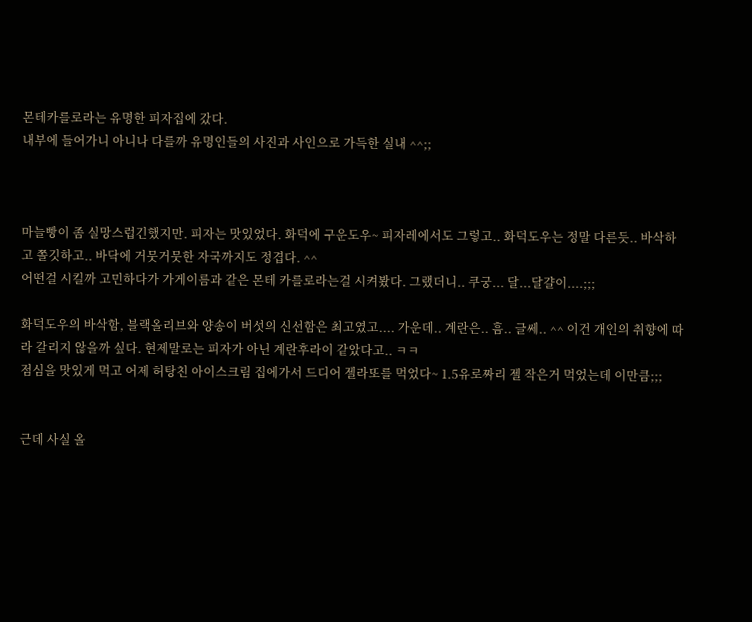몬테카를로라는 유명한 피자집에 갔다.
내부에 들어가니 아니나 다를까 유명인들의 사진과 사인으로 가득한 실내 ^^;;



마늘빵이 좀 실망스럽긴했지만. 피자는 맛있었다. 화덕에 구운도우~ 피자레에서도 그렇고.. 화덕도우는 정말 다른듯.. 바삭하고 쫄깃하고.. 바닥에 거뭇거뭇한 자국까지도 정겹다. ^^
어떤걸 시킬까 고민하다가 가게이름과 같은 몬테 카를로라는걸 시켜봤다. 그랬더니.. 쿠궁... 달...달걀이....;;;

화덕도우의 바삭함, 블랙올리브와 양송이 버섯의 신선함은 최고였고.... 가운데.. 계란은.. 흠.. 글쎄.. ^^ 이건 개인의 취향에 따라 갈리지 않을까 싶다. 현제말로는 피자가 아닌 계란후라이 같았다고.. ㅋㅋ
점심을 맛있게 먹고 어제 허탕친 아이스크림 집에가서 드디어 젤라또를 먹었다~ 1.5유로짜리 젤 작은거 먹었는데 이만큼;;;


근데 사실 올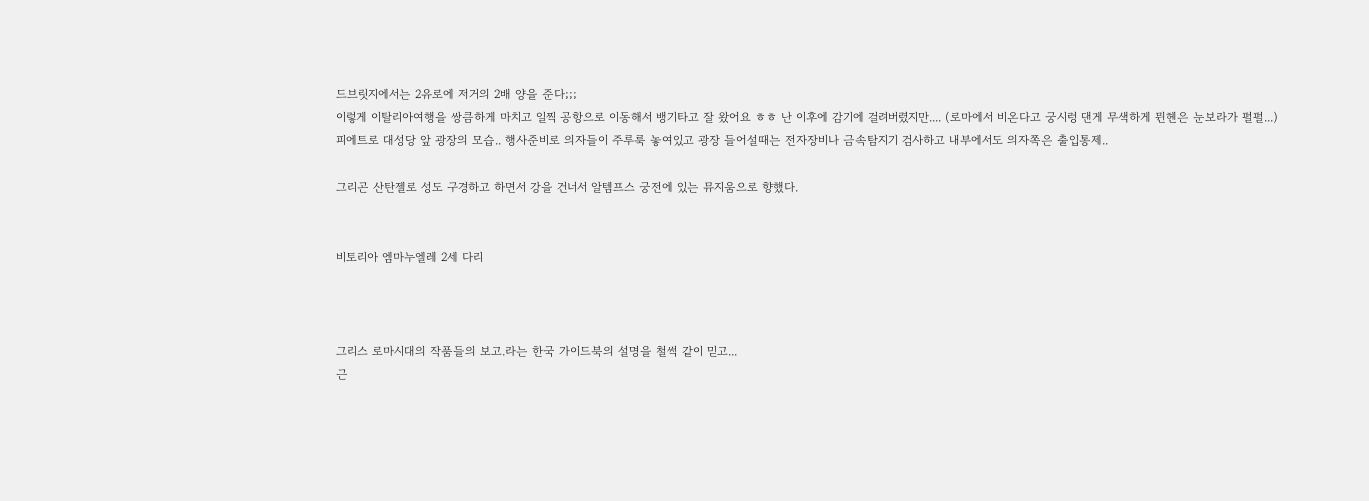드브릿지에서는 2유로에 저거의 2배 양을 준다;;;
이렇게 이탈리아여행을 쌍큼하게 마치고 일찍 공항으로 이동해서 뱅기타고 잘 왔어요 ㅎㅎ 난 이후에 감기에 걸려버렸지만.... (로마에서 비온다고 궁시렁 댄게 무색하게 뮌헨은 눈보라가 펄펄...)
피에트로 대성당 앞 광장의 모습.. 행사준비로 의자들이 주루룩 놓여있고 광장 들어설때는 전자장비나 금속탐지기 검사하고 내부에서도 의자쪽은 출입통제..

그리곤 산탄젤로 성도 구경하고 하면서 강을 건너서 알템프스 궁전에 있는 뮤지움으로 향했다.


비토리아 엠마누엘레 2세 다리



그리스 로마시대의 작품들의 보고.라는 한국 가이드북의 설명을 철썩 같이 믿고...
근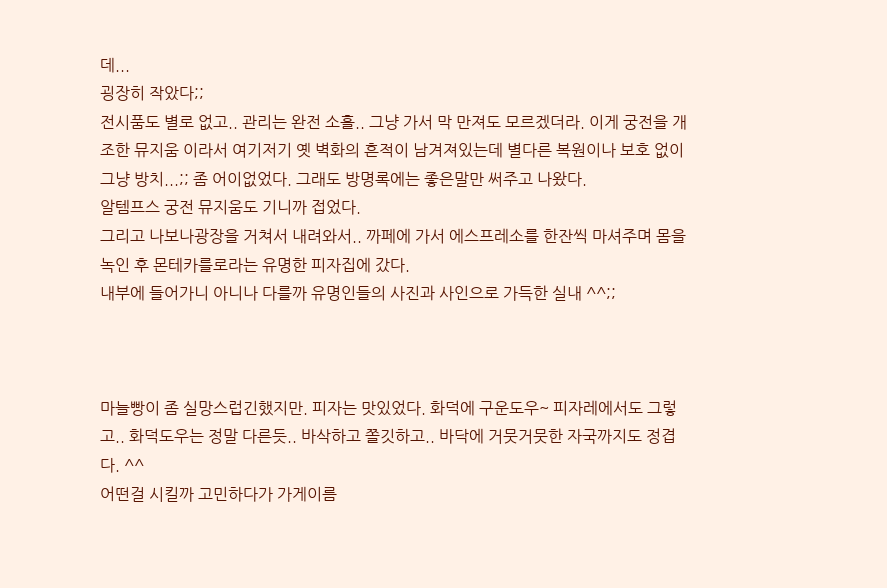데...
굉장히 작았다;;
전시품도 별로 없고.. 관리는 완전 소홀.. 그냥 가서 막 만져도 모르겠더라. 이게 궁전을 개조한 뮤지움 이라서 여기저기 옛 벽화의 흔적이 남겨져있는데 별다른 복원이나 보호 없이 그냥 방치...;; 좀 어이없었다. 그래도 방명록에는 좋은말만 써주고 나왔다.
알템프스 궁전 뮤지움도 기니까 접었다.
그리고 나보나광장을 거쳐서 내려와서.. 까페에 가서 에스프레소를 한잔씩 마셔주며 몸을 녹인 후 몬테카를로라는 유명한 피자집에 갔다.
내부에 들어가니 아니나 다를까 유명인들의 사진과 사인으로 가득한 실내 ^^;;



마늘빵이 좀 실망스럽긴했지만. 피자는 맛있었다. 화덕에 구운도우~ 피자레에서도 그렇고.. 화덕도우는 정말 다른듯.. 바삭하고 쫄깃하고.. 바닥에 거뭇거뭇한 자국까지도 정겹다. ^^
어떤걸 시킬까 고민하다가 가게이름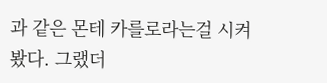과 같은 몬테 카를로라는걸 시켜봤다. 그랬더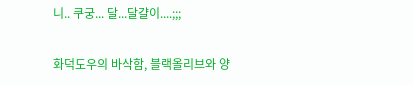니.. 쿠궁... 달...달걀이....;;;

화덕도우의 바삭함, 블랙올리브와 양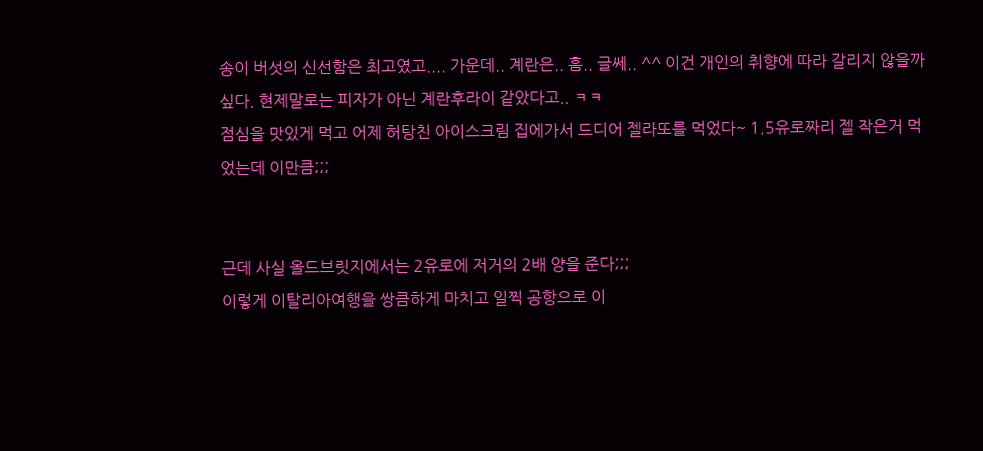송이 버섯의 신선함은 최고였고.... 가운데.. 계란은.. 흠.. 글쎄.. ^^ 이건 개인의 취향에 따라 갈리지 않을까 싶다. 현제말로는 피자가 아닌 계란후라이 같았다고.. ㅋㅋ
점심을 맛있게 먹고 어제 허탕친 아이스크림 집에가서 드디어 젤라또를 먹었다~ 1.5유로짜리 젤 작은거 먹었는데 이만큼;;;


근데 사실 올드브릿지에서는 2유로에 저거의 2배 양을 준다;;;
이렇게 이탈리아여행을 쌍큼하게 마치고 일찍 공항으로 이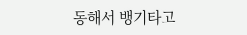동해서 뱅기타고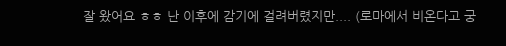잘 왔어요 ㅎㅎ 난 이후에 감기에 걸려버렸지만.... (로마에서 비온다고 궁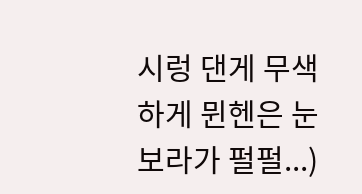시렁 댄게 무색하게 뮌헨은 눈보라가 펄펄...)